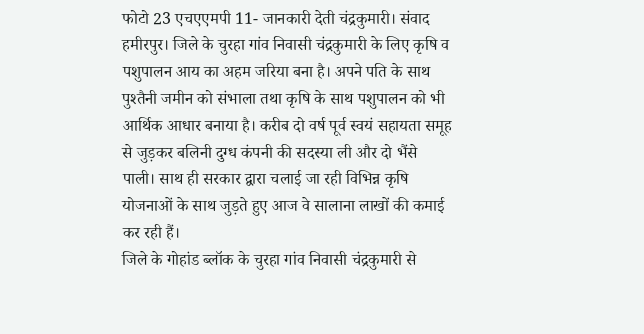फोटो 23 एचएएमपी 11- जानकारी देती चंद्रकुमारी। संवाद
हमीरपुर। जिले के चुरहा गांव निवासी चंद्रकुमारी के लिए कृषि व पशुपालन आय का अहम जरिया बना है। अपने पति के साथ पुश्तैनी जमीन को संभाला तथा कृषि के साथ पशुपालन को भी आर्थिक आधार बनाया है। करीब दो वर्ष पूर्व स्वयं सहायता समूह से जुड़कर बलिनी दुग्ध कंपनी की सदस्या ली और दो भैंसे पाली। साथ ही सरकार द्वारा चलाई जा रही विभिन्न कृषि योजनाओं के साथ जुड़ते हुए आज वे सालाना लाखों की कमाई कर रही हैं।
जिले के गोहांड ब्लॉक के चुरहा गांव निवासी चंद्रकुमारी से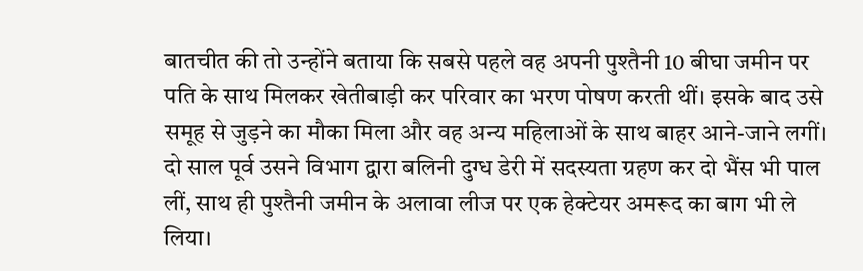बातचीत की तो उन्होंने बताया कि सबसे पहले वह अपनी पुश्तैनी 10 बीघा जमीन पर पति के साथ मिलकर खेतीबाड़ी कर परिवार का भरण पोषण करती थीं। इसके बाद उसे समूह से जुड़ने का मौका मिला और वह अन्य महिलाओं के साथ बाहर आने-जाने लगीं। दो साल पूर्व उसने विभाग द्वारा बलिनी दुग्ध डेरी में सदस्यता ग्रहण कर दो भैंस भी पाल लीं, साथ ही पुश्तैनी जमीन के अलावा लीज पर एक हेक्टेयर अमरूद का बाग भी ले लिया।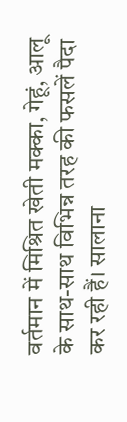वर्तमान में मिश्रित खेती मक्का, गेहूं, आलू के साथ-साथ विभिन्न तरह की फसलें पैदा कर रही हैं। सालाना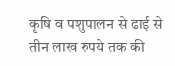कृषि व पशुपालन से ढाई से तीन लाख रुपये तक की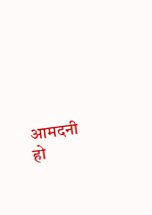आमदनी हो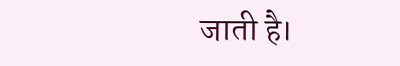जाती है।